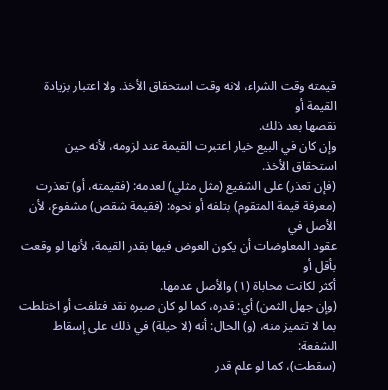قيمته وقت الشراء، لانه وقت استحقاق الأخذ. ولا اعتبار بزيادة القيمة أو
نقصها بعد ذلك.
وإن كان في البيع خيار اعتبرت القيمة عند لزومه، لأنه حين استحقاق الأخذ.
(فإن تعذر) على الشفيع (مثل مثلي) لعدمه: (فقيمته، أو) تعذرت
(معرفة قيمة المتقوم) بتلفه أو نحوه: (فقيمة شقص) مشفوع، لأن الأصل في
عقود المعاوضات أن يكون العوض فيها بقدر القيمة، لأنها لو وقعت بأقل أو
أكثر لكانت محاباة (١) والأصل عدمها.
(وإن جهل الثمن) أي: قدره، كما لو كان صبره نقد فتلفت أو اختلطت
بما لا تتميز منه، (و) الحال: أنه (لا حيلة) في ذلك على إسقاط الشفعة:
(سقطت)، كما لو علم قدر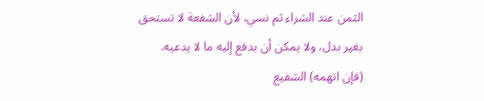الثمن عند الشراء ثم نسي، لأن الشفعة لا تستحق
بغير بدل، ولا يمكن أن يدفع إليه ما لا يدعيه.
(فإن اتهمه) الشفيع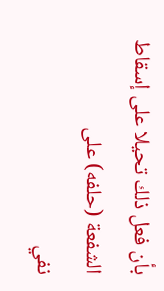بأن فعل ذلك تحيلا على إسقاط الشفعة (حلفه) على
نفي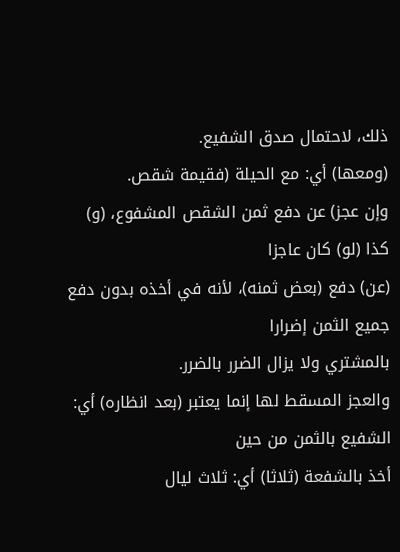ذلك، لاحتمال صدق الشفيع.
(ومعها) أي: مع الحيلة (فقيمة شقص.
وإن عجز) عن دفع ثمن الشقص المشفوع، (و) كذا (لو) كان عاجزا
(عن) دفع (بعض ثمنه)، لأنه في أخذه بدون دفع جميع الثمن إضرارا
بالمشتري ولا يزال الضرر بالضرر.
والعجز المسقط لها إنما يعتبر (بعد انظاره) أي: الشفيع بالثمن من حين
أخذ بالشفعة (ثلاثا) أي: ثلاث ليال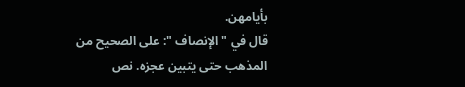بأيامهن.
قال في " الإنصاف ": على الصحيح من المذهب حتى يتبين عجزه. نص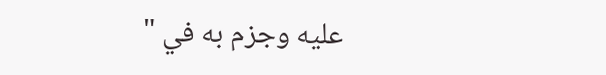عليه وجزم به في "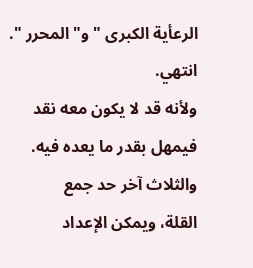الرعأية الكبرى " و" المحرر ". انتهي.
ولأنه قد لا يكون معه نقد فيمهل بقدر ما يعده فيه. والثلاث آخر حد جمع
القلة، ويمكن الإعداد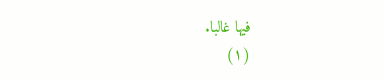فيها غالبا.
(١)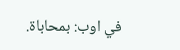في اوب: بمحاباة.